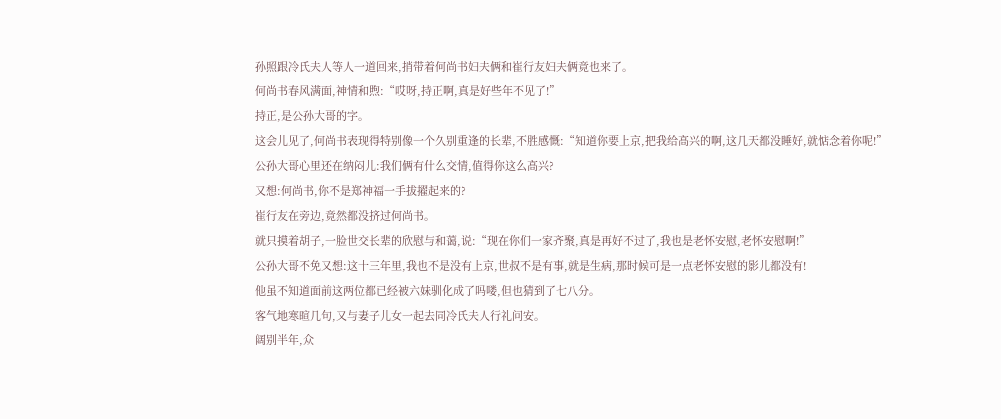孙照跟冷氏夫人等人一道回来,捎带着何尚书妇夫俩和崔行友妇夫俩竟也来了。
何尚书春风满面,神情和煦:“哎呀,持正啊,真是好些年不见了!”
持正,是公孙大哥的字。
这会儿见了,何尚书表现得特别像一个久别重逢的长辈,不胜感慨:“知道你要上京,把我给高兴的啊,这几天都没睡好,就惦念着你呢!”
公孙大哥心里还在纳闷儿:我们俩有什么交情,值得你这么高兴?
又想:何尚书,你不是郑神福一手拔擢起来的?
崔行友在旁边,竟然都没挤过何尚书。
就只摸着胡子,一脸世交长辈的欣慰与和蔼,说:“现在你们一家齐聚,真是再好不过了,我也是老怀安慰,老怀安慰啊!”
公孙大哥不免又想:这十三年里,我也不是没有上京,世叔不是有事,就是生病,那时候可是一点老怀安慰的影儿都没有!
他虽不知道面前这两位都已经被六妹驯化成了吗喽,但也猜到了七八分。
客气地寒暄几句,又与妻子儿女一起去同冷氏夫人行礼问安。
阔别半年,众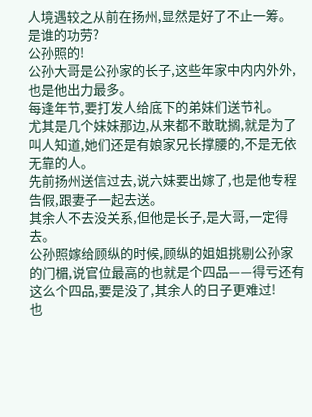人境遇较之从前在扬州,显然是好了不止一筹。
是谁的功劳?
公孙照的!
公孙大哥是公孙家的长子,这些年家中内内外外,也是他出力最多。
每逢年节,要打发人给底下的弟妹们送节礼。
尤其是几个妹妹那边,从来都不敢耽搁,就是为了叫人知道,她们还是有娘家兄长撑腰的,不是无依无靠的人。
先前扬州送信过去,说六妹要出嫁了,也是他专程告假,跟妻子一起去送。
其余人不去没关系,但他是长子,是大哥,一定得去。
公孙照嫁给顾纵的时候,顾纵的姐姐挑剔公孙家的门楣,说官位最高的也就是个四品——得亏还有这么个四品,要是没了,其余人的日子更难过!
也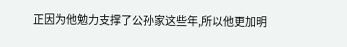正因为他勉力支撑了公孙家这些年,所以他更加明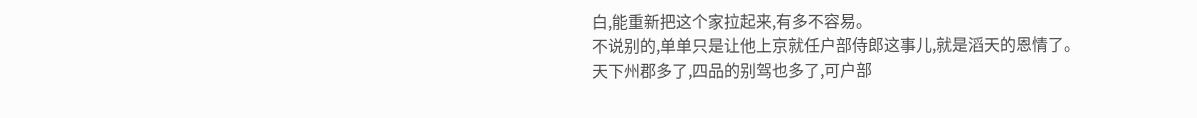白,能重新把这个家拉起来,有多不容易。
不说别的,单单只是让他上京就任户部侍郎这事儿,就是滔天的恩情了。
天下州郡多了,四品的别驾也多了,可户部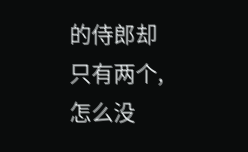的侍郎却只有两个,怎么没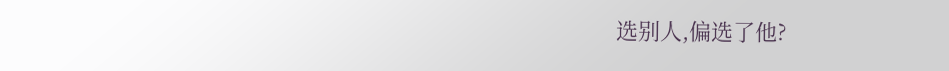选别人,偏选了他?